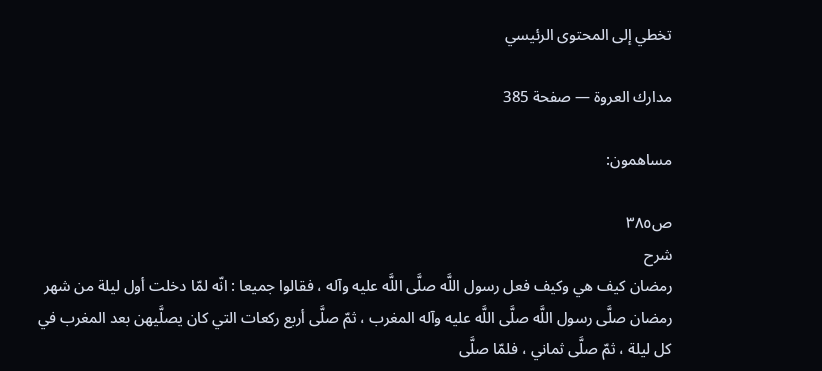تخطي إلى المحتوى الرئيسي

مدارك العروة — صفحة 385

مساهمون:

ص٣٨٥
شرح
رمضان كيف هي وكيف فعل رسول اللَّه صلَّى اللَّه عليه وآله ، فقالوا جميعا : انّه لمّا دخلت أول ليلة من شهر رمضان صلَّى رسول اللَّه صلَّى اللَّه عليه وآله المغرب ، ثمّ صلَّى أربع ركعات التي كان يصلَّيهن بعد المغرب في كل ليلة ، ثمّ صلَّى ثماني ، فلمّا صلَّى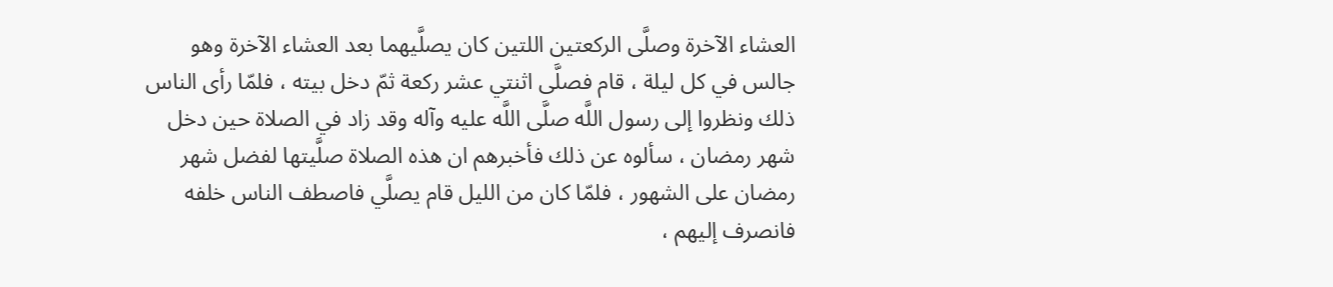العشاء الآخرة وصلَّى الركعتين اللتين كان يصلَّيهما بعد العشاء الآخرة وهو جالس في كل ليلة ، قام فصلَّى اثنتي عشر ركعة ثمّ دخل بيته ، فلمّا رأى الناس ذلك ونظروا إلى رسول اللَّه صلَّى اللَّه عليه وآله وقد زاد في الصلاة حين دخل شهر رمضان ، سألوه عن ذلك فأخبرهم ان هذه الصلاة صلَّيتها لفضل شهر رمضان على الشهور ، فلمّا كان من الليل قام يصلَّي فاصطف الناس خلفه فانصرف إليهم ،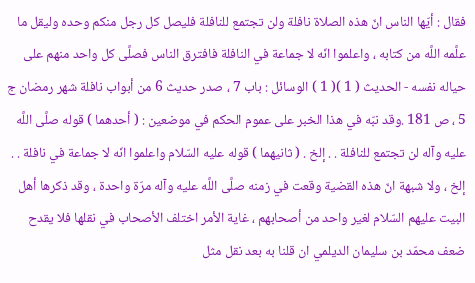فقال : أيّها الناس انّ هذه الصلاة نافلة ولن تجتمع للنافلة فليصل كل رجل منكم وحده وليقل ما علَّمه اللَّه من كتابه ، واعلموا انّه لا جماعة في النافلة فافترق الناس فصلَّى كل واحد منهم على حياله نفسه - الحديث ( 1 )( 1 ) الوسائل : باب 7 ، صدر حديث 6 من أبواب نافلة شهر رمضان ج 5 ، ص 181 .وقد نبّه في هذا الخبر على عموم الحكم في موضعين : ( أحدهما ) قوله صلَّى اللَّه عليه وآله لن تجتمع للنافلة . . إلخ . ( ثانيهما ) قوله عليه السّلام واعلموا انّه لا جماعة في نافلة . . إلخ ، ولا شبهة انّ هذه القضية وقعت في زمنه صلَّى اللَّه عليه وآله مرّة واحدة ، وقد ذكرها أهل البيت عليهم السّلام لغير واحد من أصحابهم ، غاية الأمر اختلف الأصحاب في نقلها فلا يقدح ضعف محمّد بن سليمان الديلمي ان قلنا به بعد نقل مثل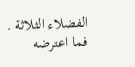الفضلاء الثلاثة . فما اعترضه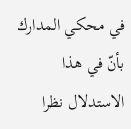في محكي المدارك بأنّ في هذا الاستدلال نظرا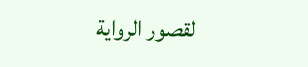لقصور الرواية